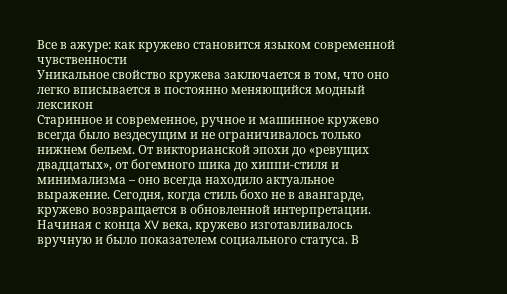Все в ажуре: как кружево становится языком современной чувственности
Уникальное свойство кружева заключается в том, что оно легко вписывается в постоянно меняющийся модный лексикон
Старинное и современное, ручное и машинное кружево всегда было вездесущим и не ограничивалось только нижнем бельем. От викторианской эпохи до «ревущих двадцатых», от богемного шика до хиппи-стиля и минимализма – оно всегда находило актуальное выражение. Сегодня, когда стиль бохо не в авангарде, кружево возвращается в обновленной интерпретации.
Начиная с конца XV века, кружево изготавливалось вручную и было показателем социального статуса. В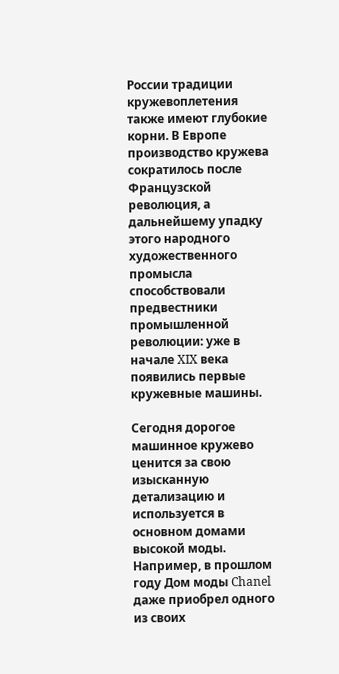России традиции кружевоплетения также имеют глубокие корни. В Европе производство кружева сократилось после Французской революция, а дальнейшему упадку этого народного художественного промысла способствовали предвестники промышленной революции: уже в начале XIX века появились первые кружевные машины.

Сегодня дорогое машинное кружево ценится за свою изысканную детализацию и используется в основном домами высокой моды. Например, в прошлом году Дом моды Chanel даже приобрел одного из своих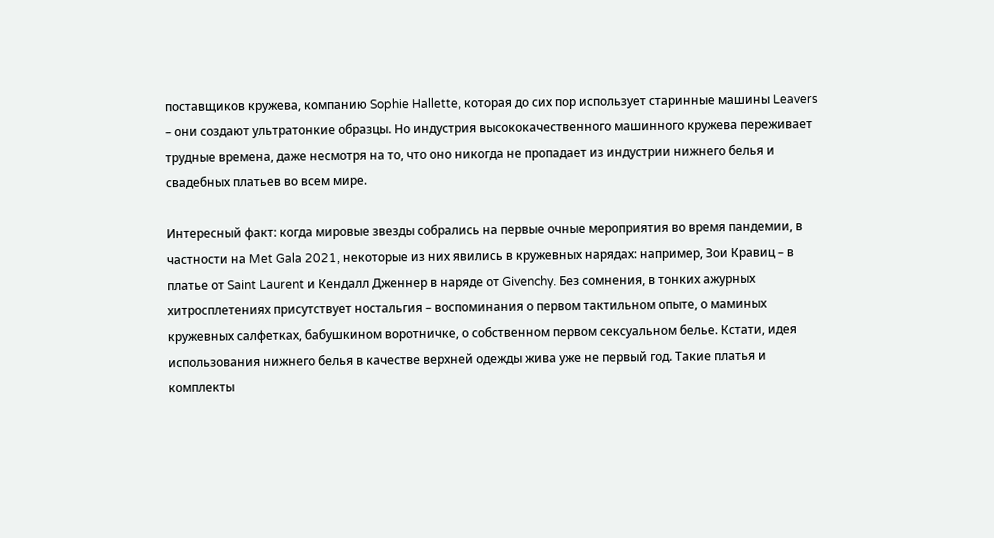поставщиков кружева, компанию Sophie Hallette, которая до сих пор использует старинные машины Leavers – они создают ультратонкие образцы. Но индустрия высококачественного машинного кружева переживает трудные времена, даже несмотря на то, что оно никогда не пропадает из индустрии нижнего белья и свадебных платьев во всем мире.

Интересный факт: когда мировые звезды собрались на первые очные мероприятия во время пандемии, в частности на Met Gala 2021, некоторые из них явились в кружевных нарядах: например, Зои Кравиц – в платье от Saint Laurent и Кендалл Дженнер в наряде от Givenchy. Без сомнения, в тонких ажурных хитросплетениях присутствует ностальгия – воспоминания о первом тактильном опыте, о маминых кружевных салфетках, бабушкином воротничке, о собственном первом сексуальном белье. Кстати, идея использования нижнего белья в качестве верхней одежды жива уже не первый год. Такие платья и комплекты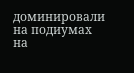доминировали на подиумах на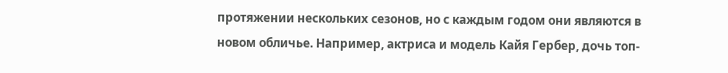протяжении нескольких сезонов, но с каждым годом они являются в новом обличье. Например, актриса и модель Кайя Гербер, дочь топ-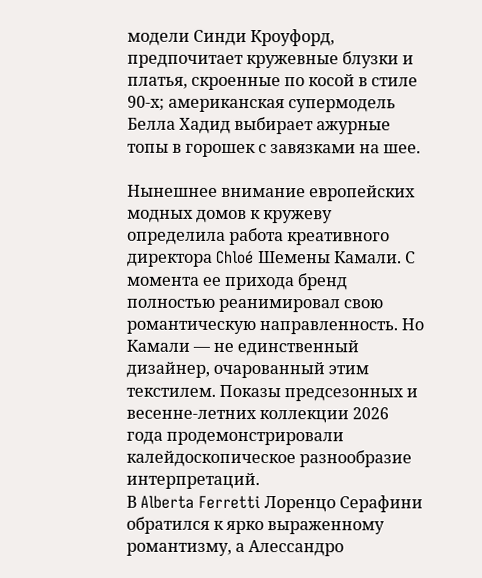модели Синди Кроуфорд, предпочитает кружевные блузки и платья, скроенные по косой в стиле 90-х; американская супермодель Белла Хадид выбирает ажурные топы в горошек с завязками на шее.

Нынешнее внимание европейских модных домов к кружеву определила работа креативного директора Chloé Шемены Камали. С момента ее прихода бренд полностью реанимировал свою романтическую направленность. Но Камали — не единственный дизайнер, очарованный этим текстилем. Показы предсезонных и весенне-летних коллекции 2026 года продемонстрировали калейдоскопическое разнообразие интерпретаций.
В Alberta Ferretti Лоренцо Серафини обратился к ярко выраженному романтизму, а Алессандро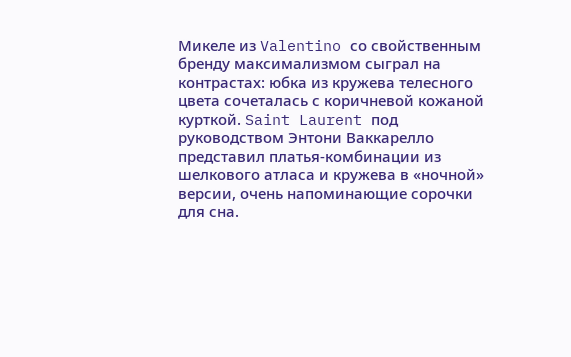Микеле из Valentino со свойственным бренду максимализмом сыграл на контрастах: юбка из кружева телесного цвета сочеталась с коричневой кожаной курткой. Saint Laurent под руководством Энтони Ваккарелло представил платья-комбинации из шелкового атласа и кружева в «ночной» версии, очень напоминающие сорочки для сна.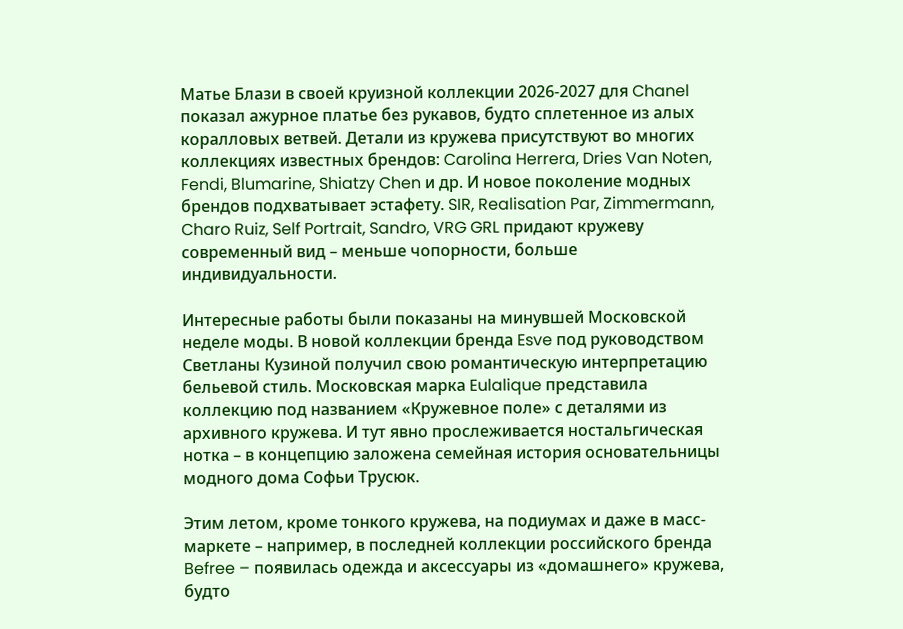Матье Блази в своей круизной коллекции 2026-2027 для Chanel показал ажурное платье без рукавов, будто сплетенное из алых коралловых ветвей. Детали из кружева присутствуют во многих коллекциях известных брендов: Carolina Herrera, Dries Van Noten, Fendi, Blumarine, Shiatzy Chen и др. И новое поколение модных брендов подхватывает эстафету. SIR, Realisation Par, Zimmermann, Charo Ruiz, Self Portrait, Sandro, VRG GRL придают кружеву современный вид – меньше чопорности, больше индивидуальности.

Интересные работы были показаны на минувшей Московской неделе моды. В новой коллекции бренда Esve под руководством Светланы Кузиной получил свою романтическую интерпретацию бельевой стиль. Московская марка Eulalique представила коллекцию под названием «Кружевное поле» с деталями из архивного кружева. И тут явно прослеживается ностальгическая нотка – в концепцию заложена семейная история основательницы модного дома Софьи Трусюк.

Этим летом, кроме тонкого кружева, на подиумах и даже в масс-маркете – например, в последней коллекции российского бренда Befree – появилась одежда и аксессуары из «домашнего» кружева, будто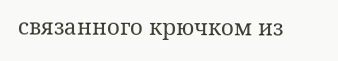связанного крючком из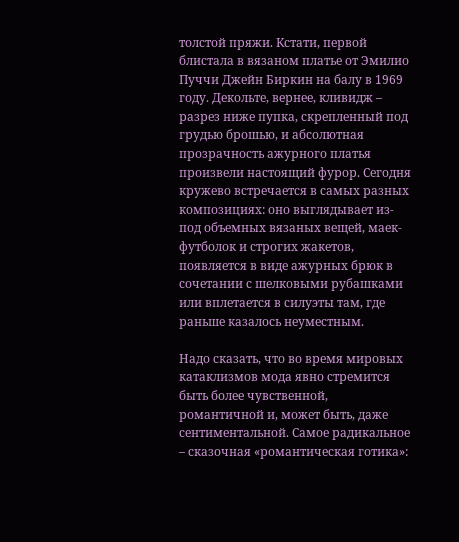толстой пряжи. Кстати, первой блистала в вязаном платье от Эмилио Пуччи Джейн Биркин на балу в 1969 году. Декольте, вернее, кливидж – разрез ниже пупка, скрепленный под грудью брошью, и абсолютная прозрачность ажурного платья произвели настоящий фурор. Сегодня кружево встречается в самых разных композициях: оно выглядывает из-под объемных вязаных вещей, маек-футболок и строгих жакетов, появляется в виде ажурных брюк в сочетании с шелковыми рубашками или вплетается в силуэты там, где раньше казалось неуместным.

Надо сказать, что во время мировых катаклизмов мода явно стремится быть более чувственной, романтичной и, может быть, даже сентиментальной. Самое радикальное – сказочная «романтическая готика»: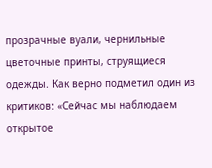прозрачные вуали, чернильные цветочные принты, струящиеся одежды. Как верно подметил один из критиков: «Сейчас мы наблюдаем открытое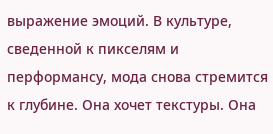выражение эмоций. В культуре, сведенной к пикселям и перформансу, мода снова стремится к глубине. Она хочет текстуры. Она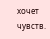хочет чувств.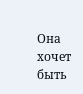Она хочет быть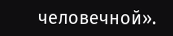человечной».